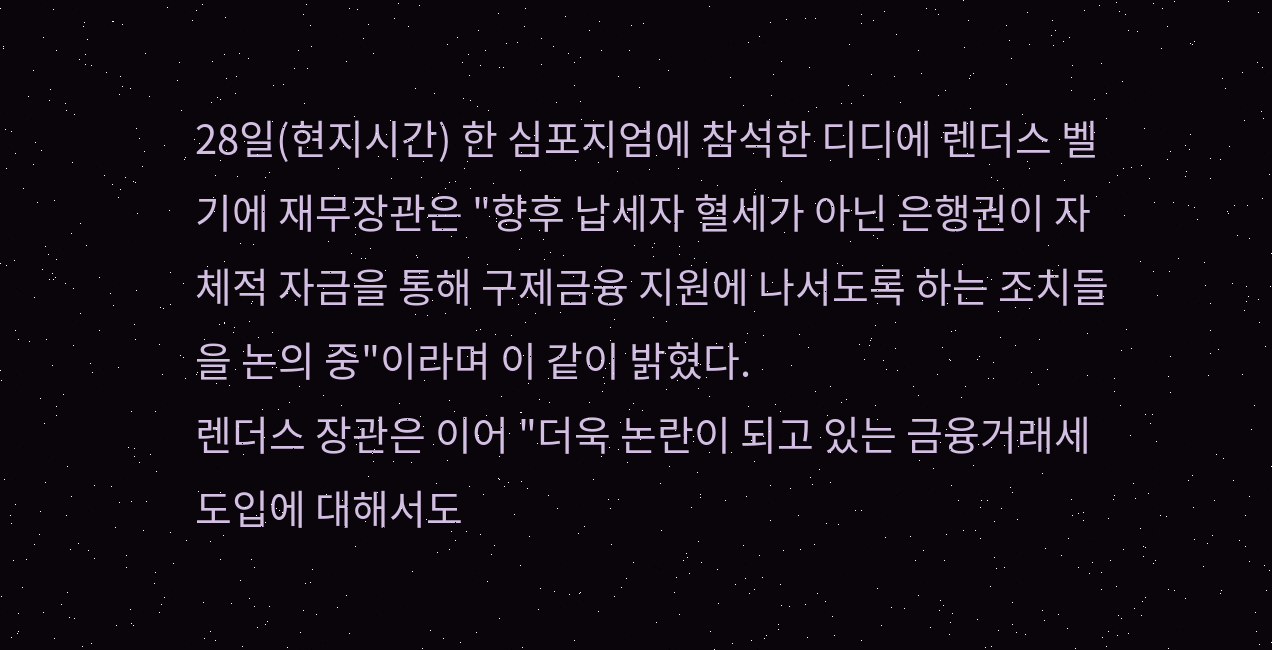28일(현지시간) 한 심포지엄에 참석한 디디에 렌더스 벨기에 재무장관은 "향후 납세자 혈세가 아닌 은행권이 자체적 자금을 통해 구제금융 지원에 나서도록 하는 조치들을 논의 중"이라며 이 같이 밝혔다.
렌더스 장관은 이어 "더욱 논란이 되고 있는 금융거래세 도입에 대해서도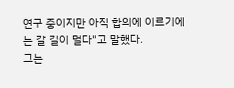연구 중이지만 아직 합의에 이르기에는 갈 길이 멀다"고 말했다.
그는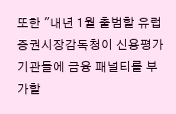또한 "내년 1월 출범할 유럽증권시장감독청이 신용평가기관들에 금융 패널티를 부가할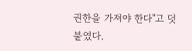권한을 가져야 한다"고 덧붙였다.